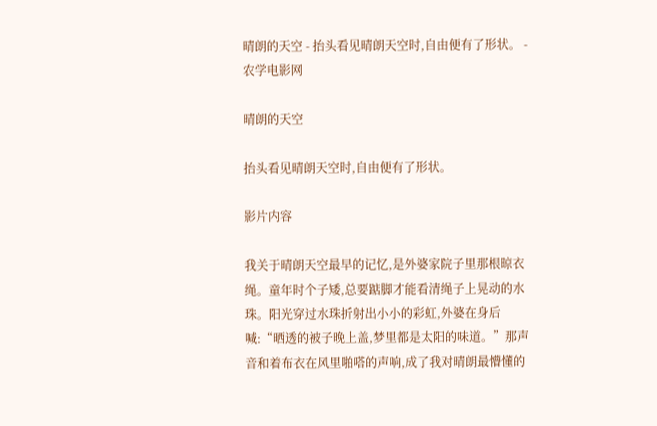晴朗的天空 - 抬头看见晴朗天空时,自由便有了形状。 - 农学电影网

晴朗的天空

抬头看见晴朗天空时,自由便有了形状。

影片内容

我关于晴朗天空最早的记忆,是外婆家院子里那根晾衣绳。童年时个子矮,总要踮脚才能看清绳子上晃动的水珠。阳光穿过水珠折射出小小的彩虹,外婆在身后喊:“晒透的被子晚上盖,梦里都是太阳的味道。”那声音和着布衣在风里啪嗒的声响,成了我对晴朗最懵懂的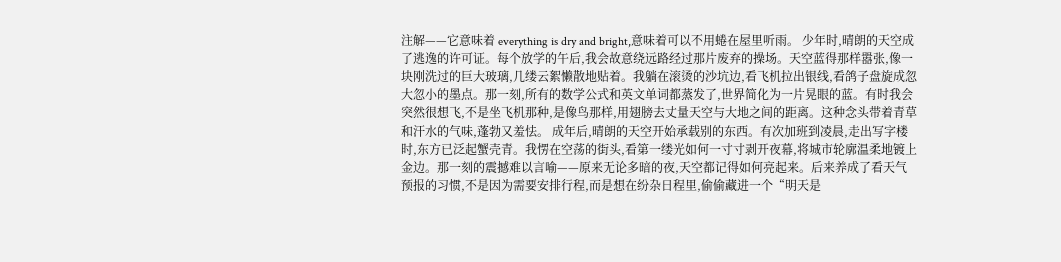注解——它意味着 everything is dry and bright,意味着可以不用蜷在屋里听雨。 少年时,晴朗的天空成了逃逸的许可证。每个放学的午后,我会故意绕远路经过那片废弃的操场。天空蓝得那样嚣张,像一块刚洗过的巨大玻璃,几缕云絮懒散地贴着。我躺在滚烫的沙坑边,看飞机拉出银线,看鸽子盘旋成忽大忽小的墨点。那一刻,所有的数学公式和英文单词都蒸发了,世界简化为一片晃眼的蓝。有时我会突然很想飞,不是坐飞机那种,是像鸟那样,用翅膀去丈量天空与大地之间的距离。这种念头带着青草和汗水的气味,蓬勃又羞怯。 成年后,晴朗的天空开始承载别的东西。有次加班到凌晨,走出写字楼时,东方已泛起蟹壳青。我愣在空荡的街头,看第一缕光如何一寸寸剥开夜幕,将城市轮廓温柔地镀上金边。那一刻的震撼难以言喻——原来无论多暗的夜,天空都记得如何亮起来。后来养成了看天气预报的习惯,不是因为需要安排行程,而是想在纷杂日程里,偷偷藏进一个“明天是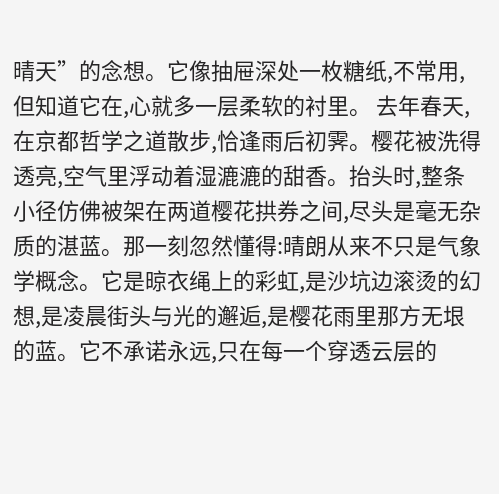晴天”的念想。它像抽屉深处一枚糖纸,不常用,但知道它在,心就多一层柔软的衬里。 去年春天,在京都哲学之道散步,恰逢雨后初霁。樱花被洗得透亮,空气里浮动着湿漉漉的甜香。抬头时,整条小径仿佛被架在两道樱花拱券之间,尽头是毫无杂质的湛蓝。那一刻忽然懂得:晴朗从来不只是气象学概念。它是晾衣绳上的彩虹,是沙坑边滚烫的幻想,是凌晨街头与光的邂逅,是樱花雨里那方无垠的蓝。它不承诺永远,只在每一个穿透云层的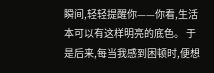瞬间,轻轻提醒你——你看,生活本可以有这样明亮的底色。 于是后来,每当我感到困顿时,便想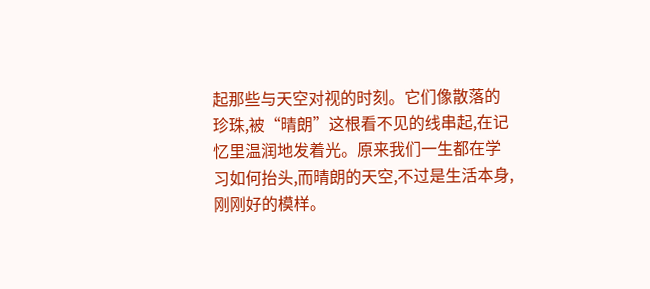起那些与天空对视的时刻。它们像散落的珍珠,被“晴朗”这根看不见的线串起,在记忆里温润地发着光。原来我们一生都在学习如何抬头,而晴朗的天空,不过是生活本身,刚刚好的模样。